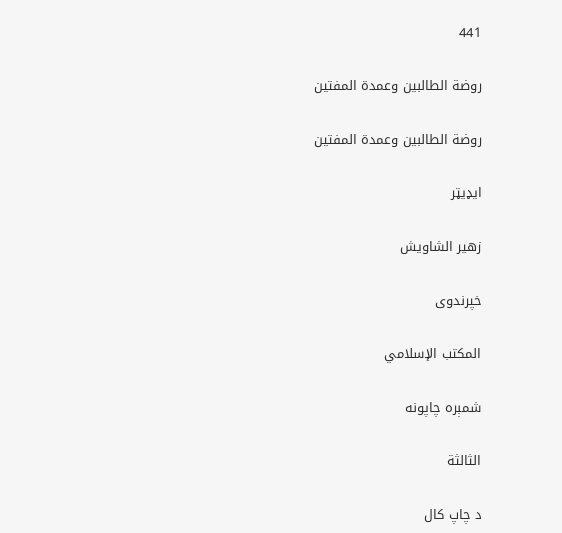441

روضة الطالبين وعمدة المفتين

روضة الطالبين وعمدة المفتين

ایډیټر

زهير الشاويش

خپرندوی

المكتب الإسلامي

شمېره چاپونه

الثالثة

د چاپ کال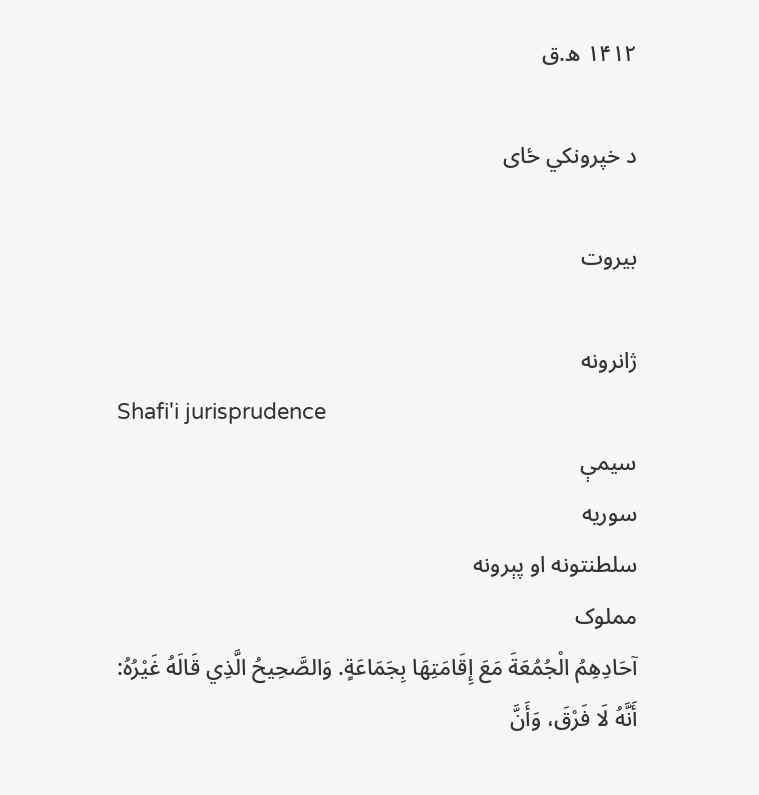۱۴۱۲ ه.ق

د خپرونکي ځای

بيروت

ژانرونه
Shafi'i jurisprudence
سیمې
سوریه
سلطنتونه او پېرونه
مملوک
آحَادِهِمُ الْجُمُعَةَ مَعَ إِقَامَتِهَا بِجَمَاعَةٍ. وَالصَّحِيحُ الَّذِي قَالَهُ غَيْرُهُ: أَنَّهُ لَا فَرْقَ، وَأَنَّ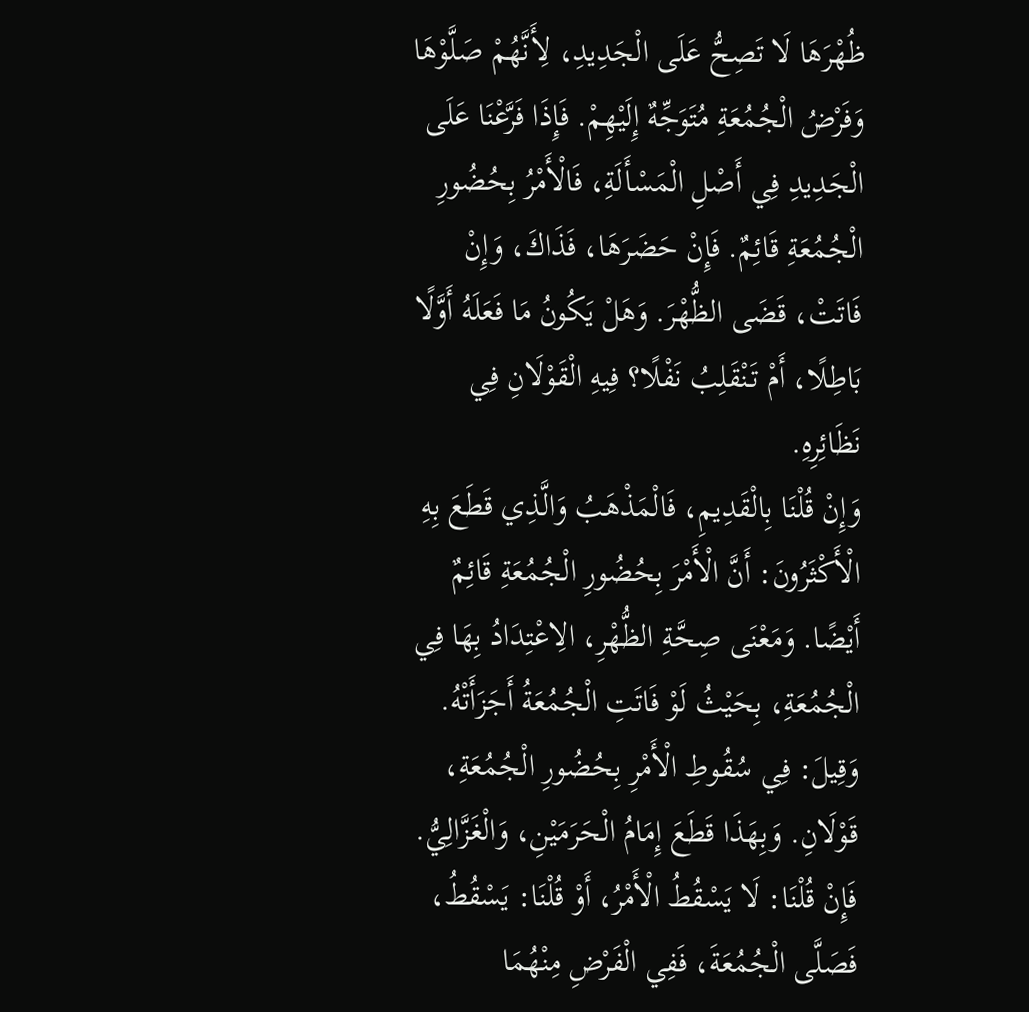ظُهْرَهَا لَا تَصِحُّ عَلَى الْجَدِيدِ، لِأَنَّهُمْ صَلَّوْهَا وَفَرْضُ الْجُمُعَةِ مُتَوَجِّهٌ إِلَيْهِمْ. فَإِذَا فَرَّعْنَا عَلَى الْجَدِيدِ فِي أَصْلِ الْمَسْأَلَةِ، فَالْأَمْرُ بِحُضُورِ الْجُمُعَةِ قَائِمٌ. فَإِنْ حَضَرَهَا، فَذَاكَ، وَإِنْ فَاتَتْ، قَضَى الظُّهْرَ. وَهَلْ يَكُونُ مَا فَعَلَهُ أَوَّلًا بَاطِلًا، أَمْ تَنْقَلِبُ نَفْلًا؟ فِيهِ الْقَوْلَانِ فِي نَظَائِرِهِ.
وَإِنْ قُلْنَا بِالْقَدِيمِ، فَالْمَذْهَبُ وَالَّذِي قَطَعَ بِهِ الْأَكْثَرُونَ: أَنَّ الْأَمْرَ بِحُضُورِ الْجُمُعَةِ قَائِمٌ أَيْضًا. وَمَعْنَى صِحَّةِ الظُّهْرِ، الِاعْتِدَادُ بِهَا فِي الْجُمُعَةِ، بِحَيْثُ لَوْ فَاتَتِ الْجُمُعَةُ أَجَزَأَتْهُ.
وَقِيلَ: فِي سُقُوطِ الْأَمْرِ بِحُضُورِ الْجُمُعَةِ، قَوْلَانِ. وَبِهَذَا قَطَعَ إِمَامُ الْحَرَمَيْنِ، وَالْغَزَّالِيُّ. فَإِنْ قُلْنَا: لَا يَسْقُطُ الْأَمْرُ، أَوْ قُلْنَا: يَسْقُطُ، فَصَلَّى الْجُمُعَةَ، فَفِي الْفَرْضِ مِنْهُمَا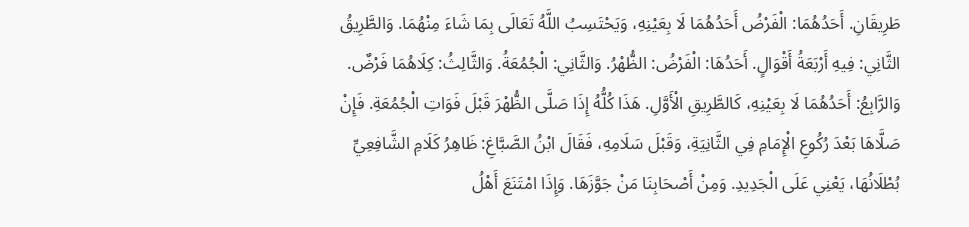طَرِيقَانِ. أَحَدُهُمَا: الْفَرْضُ أَحَدُهُمَا لَا بِعَيْنِهِ، وَيَحْتَسِبُ اللَّهُ تَعَالَى بِمَا شَاءَ مِنْهُمَا. وَالطَّرِيقُ الثَّانِي: فِيهِ أَرْبَعَةُ أَقْوَالٍ. أَحَدُهَا: الْفَرْضُ: الظُّهْرُ. وَالثَّانِي: الْجُمُعَةُ. وَالثَّالِثُ: كِلَاهُمَا فَرْضٌ. وَالرَّابِعُ: أَحَدُهُمَا لَا بِعَيْنِهِ، كَالطَّرِيقِ الْأَوَّلِ. هَذَا كُلُّهُ إِذَا صَلَّى الظُّهْرَ قَبْلَ فَوَاتِ الْجُمُعَةِ. فَإِنْ صَلَّاهَا بَعْدَ رُكُوعِ الْإِمَامِ فِي الثَّانِيَةِ، وَقَبْلَ سَلَامِهِ، فَقَالَ ابْنُ الصَّبَّاغِ: ظَاهِرُ كَلَامِ الشَّافِعِيِّ بُطْلَانُهَا، يَعْنِي عَلَى الْجَدِيدِ. وَمِنْ أَصْحَابِنَا مَنْ جَوَّزَهَا. وَإِذَا امْتَنَعَ أَهْلُ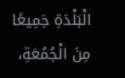الْبَلْدَةِ جَمِيعًا مِنَ الْجُمُعَةِ،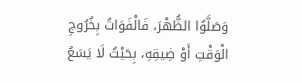وَصَلَّوُا الظُّهْرَ، فَالْفَوَاتُ بِخُرُوجِ الْوَقْتِ أَوْ ضِيقِهِ، بِحَيْثُ لَا يَسَعُ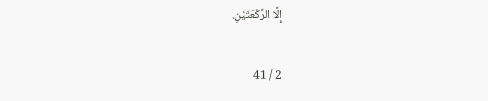إِلَّا الرَّكْعَتَيْنِ.

2 / 41